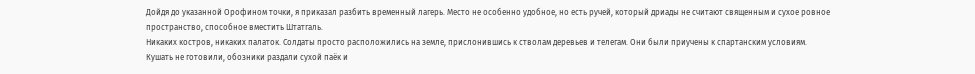Дойдя до указанной Орофином точки, я приказал разбить временный лагерь. Место не особенно удобное, но есть ручей, который дриады не считают священным и сухое ровное пространство, способное вместить Штатгаль.
Никаких костров, никаких палаток. Солдаты просто расположились на земле, прислонившись к стволам деревьев и телегам. Они были приучены к спартанским условиям.
Кушать не готовили, обозники раздали сухой паёк и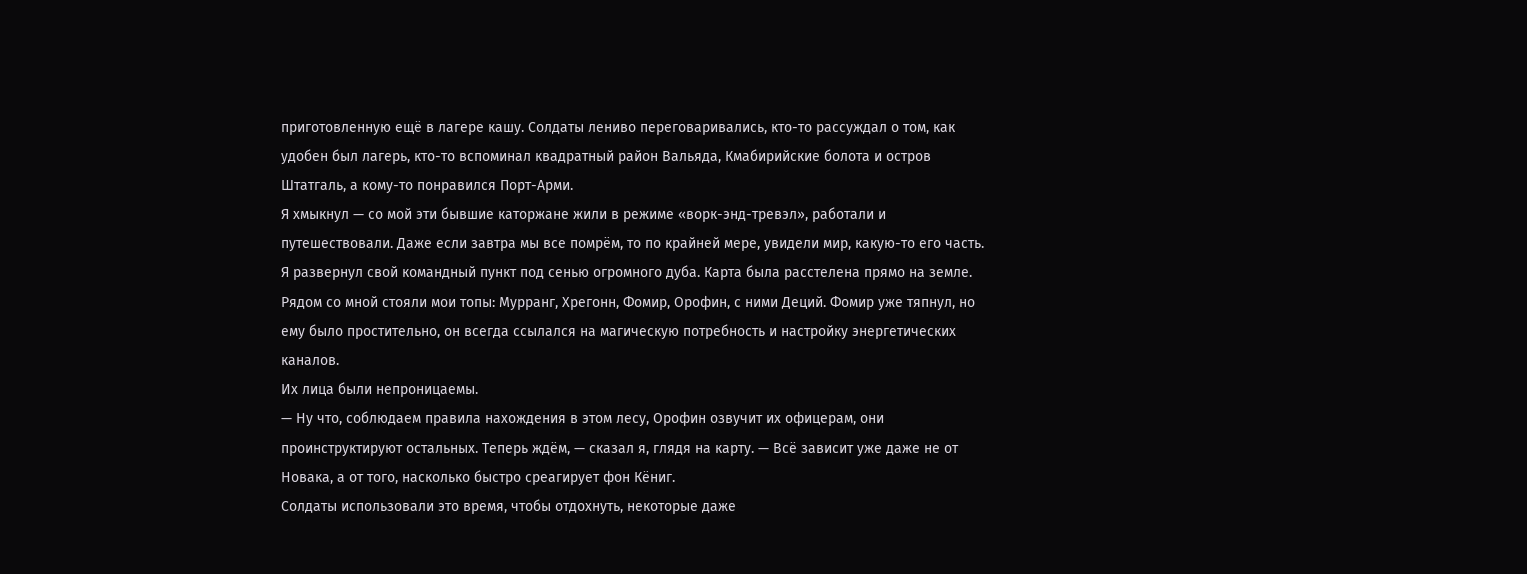приготовленную ещё в лагере кашу. Солдаты лениво переговаривались, кто-то рассуждал о том, как удобен был лагерь, кто-то вспоминал квадратный район Вальяда, Кмабирийские болота и остров Штатгаль, а кому-то понравился Порт-Арми.
Я хмыкнул — со мой эти бывшие каторжане жили в режиме «ворк-энд-тревэл», работали и путешествовали. Даже если завтра мы все помрём, то по крайней мере, увидели мир, какую-то его часть.
Я развернул свой командный пункт под сенью огромного дуба. Карта была расстелена прямо на земле. Рядом со мной стояли мои топы: Мурранг, Хрегонн, Фомир, Орофин, с ними Деций. Фомир уже тяпнул, но ему было простительно, он всегда ссылался на магическую потребность и настройку энергетических каналов.
Их лица были непроницаемы.
— Ну что, соблюдаем правила нахождения в этом лесу, Орофин озвучит их офицерам, они проинструктируют остальных. Теперь ждём, — сказал я, глядя на карту. — Всё зависит уже даже не от Новака, а от того, насколько быстро среагирует фон Кёниг.
Солдаты использовали это время, чтобы отдохнуть, некоторые даже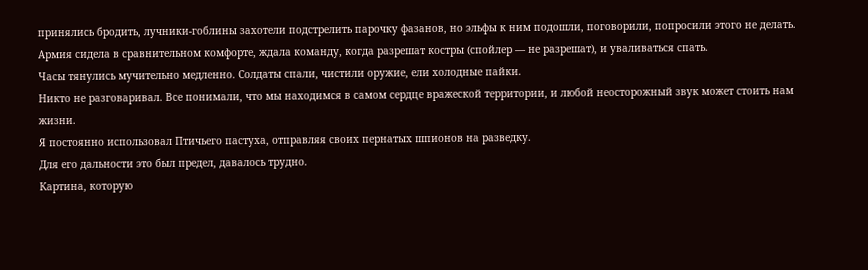принялись бродить, лучники-гоблины захотели подстрелить парочку фазанов, но эльфы к ним подошли, поговорили, попросили этого не делать.
Армия сидела в сравнительном комфорте, ждала команду, когда разрешат костры (спойлер — не разрешат), и уваливаться спать.
Часы тянулись мучительно медленно. Солдаты спали, чистили оружие, ели холодные пайки.
Никто не разговаривал. Все понимали, что мы находимся в самом сердце вражеской территории, и любой неосторожный звук может стоить нам жизни.
Я постоянно использовал Птичьего пастуха, отправляя своих пернатых шпионов на разведку.
Для его дальности это был предел, давалось трудно.
Картина, которую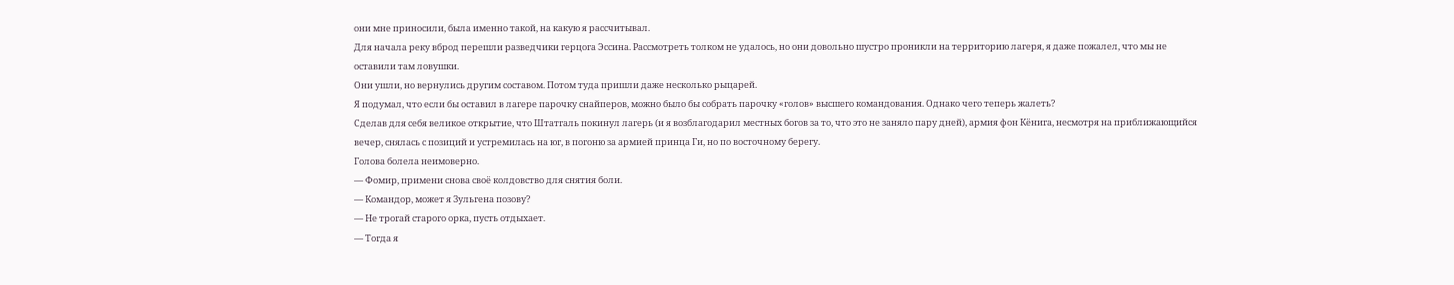они мне приносили, была именно такой, на какую я рассчитывал.
Для начала реку вброд перешли разведчики герцога Эссина. Рассмотреть толком не удалось, но они довольно шустро проникли на территорию лагеря, я даже пожалел, что мы не оставили там ловушки.
Они ушли, но вернулись другим составом. Потом туда пришли даже несколько рыцарей.
Я подумал, что если бы оставил в лагере парочку снайперов, можно было бы собрать парочку «голов» высшего командования. Однако чего теперь жалеть?
Сделав для себя великое открытие, что Штатгаль покинул лагерь (и я возблагодарил местных богов за то, что это не заняло пару дней), армия фон Кёнига, несмотря на приближающийся вечер, снялась с позиций и устремилась на юг, в погоню за армией принца Ги, но по восточному берегу.
Голова болела неимоверно.
— Фомир, примени снова своё колдовство для снятия боли.
— Командор, может я Зульгена позову?
— Не трогай старого орка, пусть отдыхает.
— Тогда я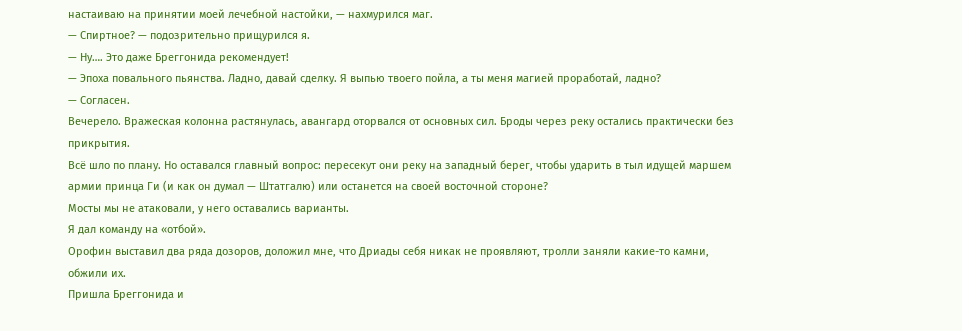настаиваю на принятии моей лечебной настойки, — нахмурился маг.
— Спиртное? — подозрительно прищурился я.
— Ну…. Это даже Бреггонида рекомендует!
— Эпоха повального пьянства. Ладно, давай сделку. Я выпью твоего пойла, а ты меня магией проработай, ладно?
— Согласен.
Вечерело. Вражеская колонна растянулась, авангард оторвался от основных сил. Броды через реку остались практически без прикрытия.
Всё шло по плану. Но оставался главный вопрос: пересекут они реку на западный берег, чтобы ударить в тыл идущей маршем армии принца Ги (и как он думал — Штатгалю) или останется на своей восточной стороне?
Мосты мы не атаковали, у него оставались варианты.
Я дал команду на «отбой».
Орофин выставил два ряда дозоров, доложил мне, что Дриады себя никак не проявляют, тролли заняли какие-то камни, обжили их.
Пришла Бреггонида и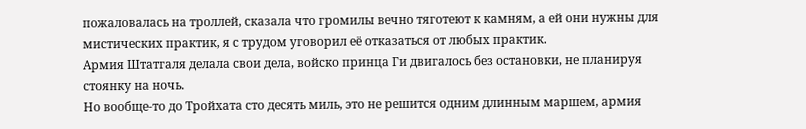пожаловалась на троллей, сказала что громилы вечно тяготеют к камням, а ей они нужны для мистических практик, я с трудом уговорил её отказаться от любых практик.
Армия Штатгаля делала свои дела, войско принца Ги двигалось без остановки, не планируя стоянку на ночь.
Но вообще-то до Тройхата сто десять миль, это не решится одним длинным маршем, армия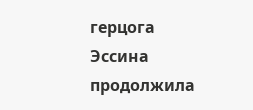герцога Эссина продолжила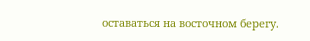оставаться на восточном берегу.